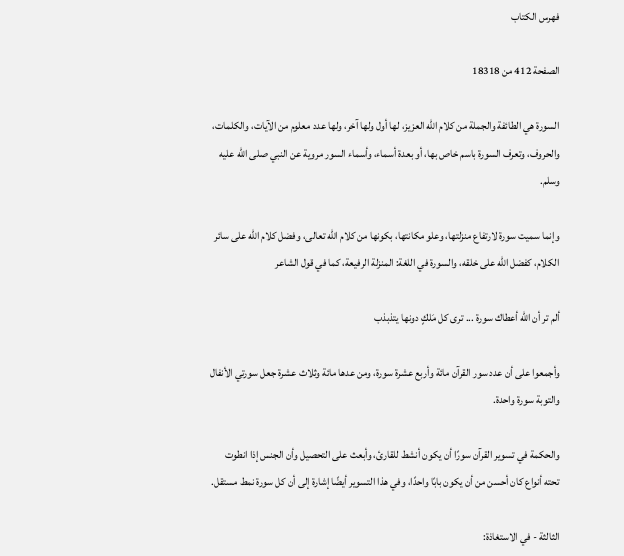فهرس الكتاب

الصفحة 412 من 18318

السورة هي الطائفة والجملة من كلام الله العزيز، لها أول ولها آخر، ولها عدد معلوم من الآيات، والكلمات، والحروف، وتعرف السورة باسم خاص بها، أو بعدة أسماء، وأسماء السور مروية عن النبي صلى الله عليه وسلم.

وإنما سميت سورة لارتفاع منزلتها، وعلو مكانتها، بكونها من كلام الله تعالى، وفضل كلام الله على سائر الكلام، كفضل الله على خلقه، والسورة في اللغة: المنزلة الرفيعة، كما في قول الشاعر

ألم تر أن الله أعطاك سورة ... ترى كل مَلكٍ دونها يتذبذب

وأجمعوا على أن عدد سور القرآن مائة وأربع عشرة سورة، ومن عدها مائة وثلاث عشرة جعل سورتي الأنفال والتوبة سورة واحدة.

والحكمة في تسوير القرآن سورًا أن يكون أنشط للقارئ، وأبعث على التحصيل وأن الجنس إذا انطوت تحته أنواع كان أحسن من أن يكون بابًا واحدًا، وفي هذا التسوير أيضًا إشارة إلى أن كل سورة نمط مستقل.

الثالثة - في الاستغاذة: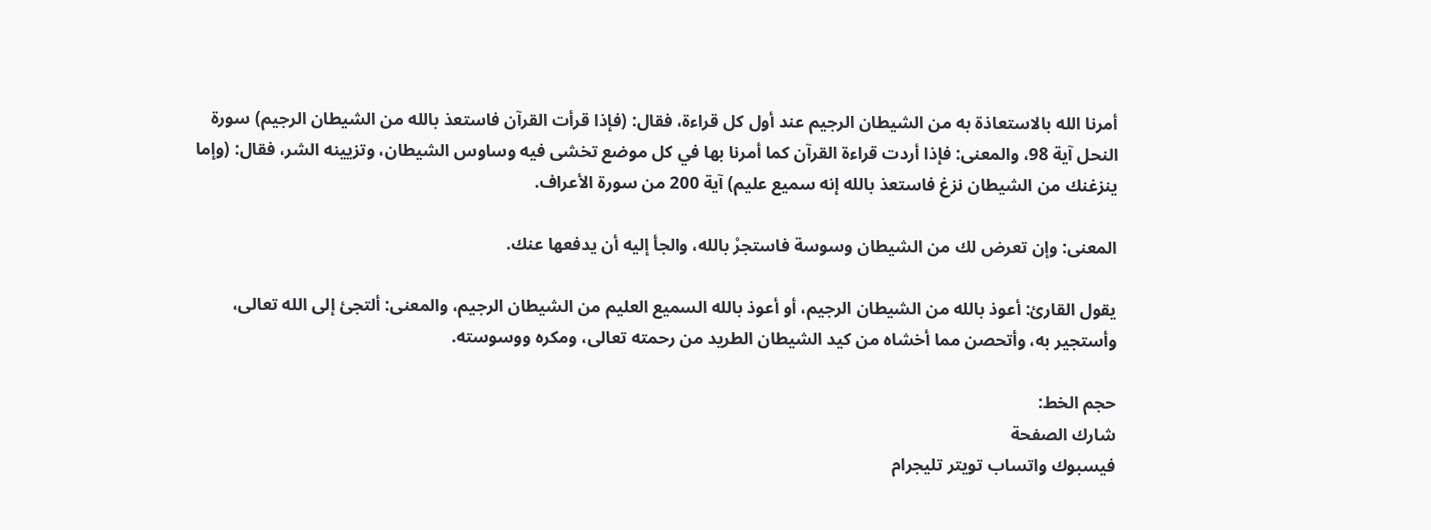أمرنا الله بالاستعاذة به من الشيطان الرجيم عند أول كل قراءة، فقال: (فإذا قرأت القرآن فاستعذ بالله من الشيطان الرجيم) سورة النحل آية 98، والمعنى: فإذا أردت قراءة القرآن كما أمرنا بها في كل موضع تخشى فيه وساوس الشيطان، وتزيينه الشر، فقال: (وإما ينزغنك من الشيطان نزغ فاستعذ بالله إنه سميع عليم) آية 200 من سورة الأعراف.

المعنى: وإن تعرض لك من الشيطان وسوسة فاستجرْ بالله، والجأ إليه أن يدفعها عنك.

يقول القارئ: أعوذ بالله من الشيطان الرجيم، أو أعوذ بالله السميع العليم من الشيطان الرجيم، والمعنى: ألتجئ إلى الله تعالى، وأستجير به، وأتحصن مما أخشاه من كيد الشيطان الطريد من رحمته تعالى، ومكره ووسوسته.

حجم الخط:
شارك الصفحة
فيسبوك واتساب تويتر تليجرام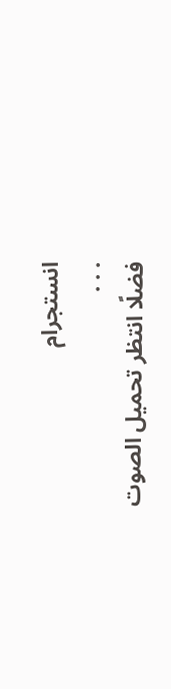انستجرام
. . .
فضلًا انتظر تحميل الصوت